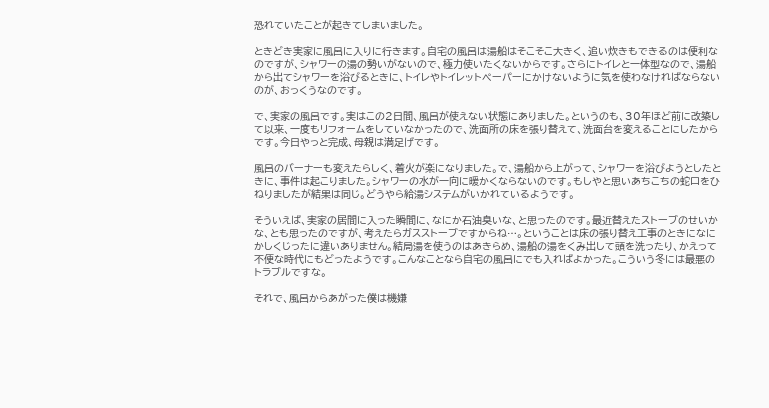恐れていたことが起きてしまいました。

ときどき実家に風呂に入りに行きます。自宅の風呂は湯船はそこそこ大きく、追い炊きもできるのは便利なのですが、シャワーの湯の勢いがないので、極力使いたくないからです。さらにトイレと一体型なので、湯船から出てシャワーを浴びるときに、トイレやトイレットペーパーにかけないように気を使わなければならないのが、おっくうなのです。

で、実家の風呂です。実はこの2日間、風呂が使えない状態にありました。というのも、30年ほど前に改築して以来、一度もリフォームをしていなかったので、洗面所の床を張り替えて、洗面台を変えることにしたからです。今日やっと完成、母親は満足げです。

風呂のバーナーも変えたらしく、着火が楽になりました。で、湯船から上がって、シャワーを浴びようとしたときに、事件は起こりました。シャワーの水が一向に暖かくならないのです。もしやと思いあちこちの蛇口をひねりましたが結果は同じ。どうやら給湯システムがいかれているようです。

そういえば、実家の居間に入った瞬間に、なにか石油臭いな、と思ったのです。最近替えたストーブのせいかな、とも思ったのですが、考えたらガスストーブですからね…。ということは床の張り替え工事のときになにかしくじったに違いありません。結局湯を使うのはあきらめ、湯船の湯をくみ出して頭を洗ったり、かえって不便な時代にもどったようです。こんなことなら自宅の風呂にでも入ればよかった。こういう冬には最悪のトラブルですな。

それで、風呂からあがった僕は機嫌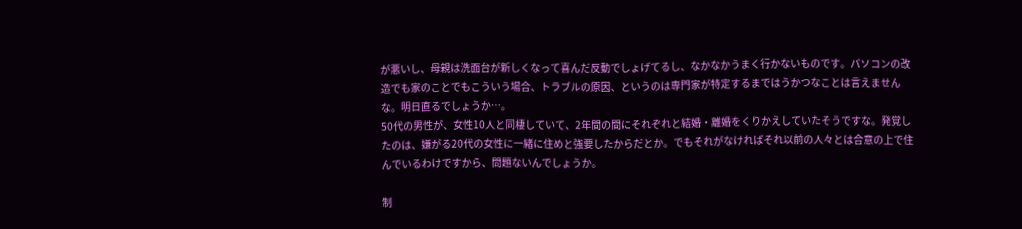が悪いし、母親は洗面台が新しくなって喜んだ反動でしょげてるし、なかなかうまく行かないものです。パソコンの改造でも家のことでもこういう場合、トラブルの原因、というのは専門家が特定するまではうかつなことは言えませんな。明日直るでしょうか…。
50代の男性が、女性10人と同棲していて、2年間の間にそれぞれと結婚・離婚をくりかえしていたそうですな。発覚したのは、嫌がる20代の女性に一緒に住めと強要したからだとか。でもそれがなければそれ以前の人々とは合意の上で住んでいるわけですから、問題ないんでしょうか。

制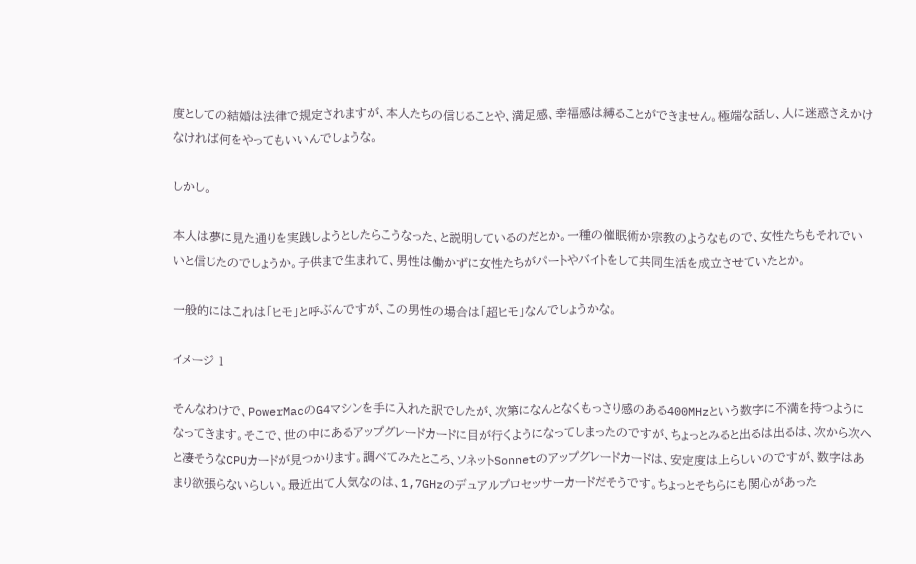度としての結婚は法律で規定されますが、本人たちの信じることや、満足感、幸福感は縛ることができません。極端な話し、人に迷惑さえかけなければ何をやってもいいんでしょうな。

しかし。

本人は夢に見た通りを実践しようとしたらこうなった、と説明しているのだとか。一種の催眠術か宗教のようなもので、女性たちもそれでいいと信じたのでしょうか。子供まで生まれて、男性は働かずに女性たちがパートやバイトをして共同生活を成立させていたとか。

一般的にはこれは「ヒモ」と呼ぶんですが、この男性の場合は「超ヒモ」なんでしょうかな。

イメージ 1

そんなわけで、PowerMacのG4マシンを手に入れた訳でしたが、次第になんとなくもっさり感のある400MHzという数字に不満を持つようになってきます。そこで、世の中にあるアップグレードカードに目が行くようになってしまったのですが、ちょっとみると出るは出るは、次から次へと凄そうなCPUカードが見つかります。調べてみたところ、ソネットSonnetのアップグレードカードは、安定度は上らしいのですが、数字はあまり欲張らないらしい。最近出て人気なのは、1,7GHzのデュアルプロセッサーカードだそうです。ちょっとそちらにも関心があった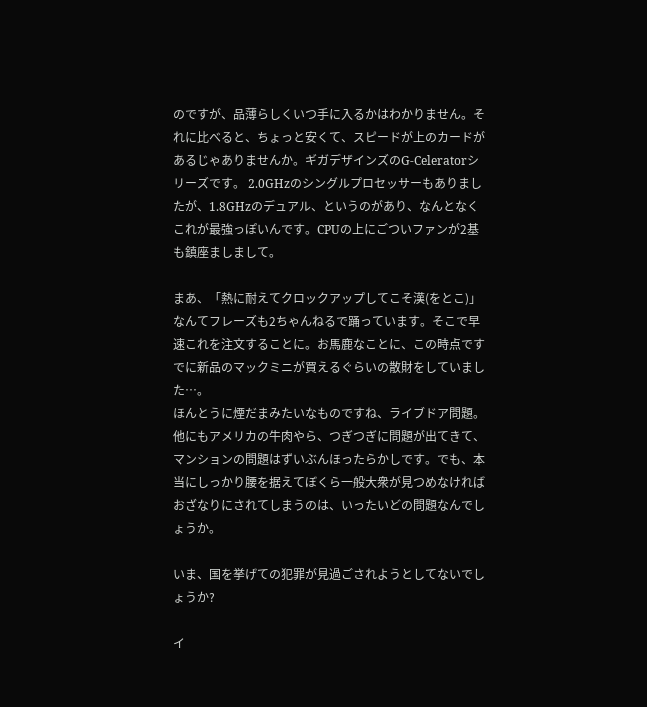のですが、品薄らしくいつ手に入るかはわかりません。それに比べると、ちょっと安くて、スピードが上のカードがあるじゃありませんか。ギガデザインズのG-Celeratorシリーズです。 2.0GHzのシングルプロセッサーもありましたが、1.8GHzのデュアル、というのがあり、なんとなくこれが最強っぽいんです。CPUの上にごついファンが2基も鎮座ましまして。

まあ、「熱に耐えてクロックアップしてこそ漢(をとこ)」なんてフレーズも2ちゃんねるで踊っています。そこで早速これを注文することに。お馬鹿なことに、この時点ですでに新品のマックミニが買えるぐらいの散財をしていました…。
ほんとうに煙だまみたいなものですね、ライブドア問題。他にもアメリカの牛肉やら、つぎつぎに問題が出てきて、マンションの問題はずいぶんほったらかしです。でも、本当にしっかり腰を据えてぼくら一般大衆が見つめなければおざなりにされてしまうのは、いったいどの問題なんでしょうか。

いま、国を挙げての犯罪が見過ごされようとしてないでしょうか?

イ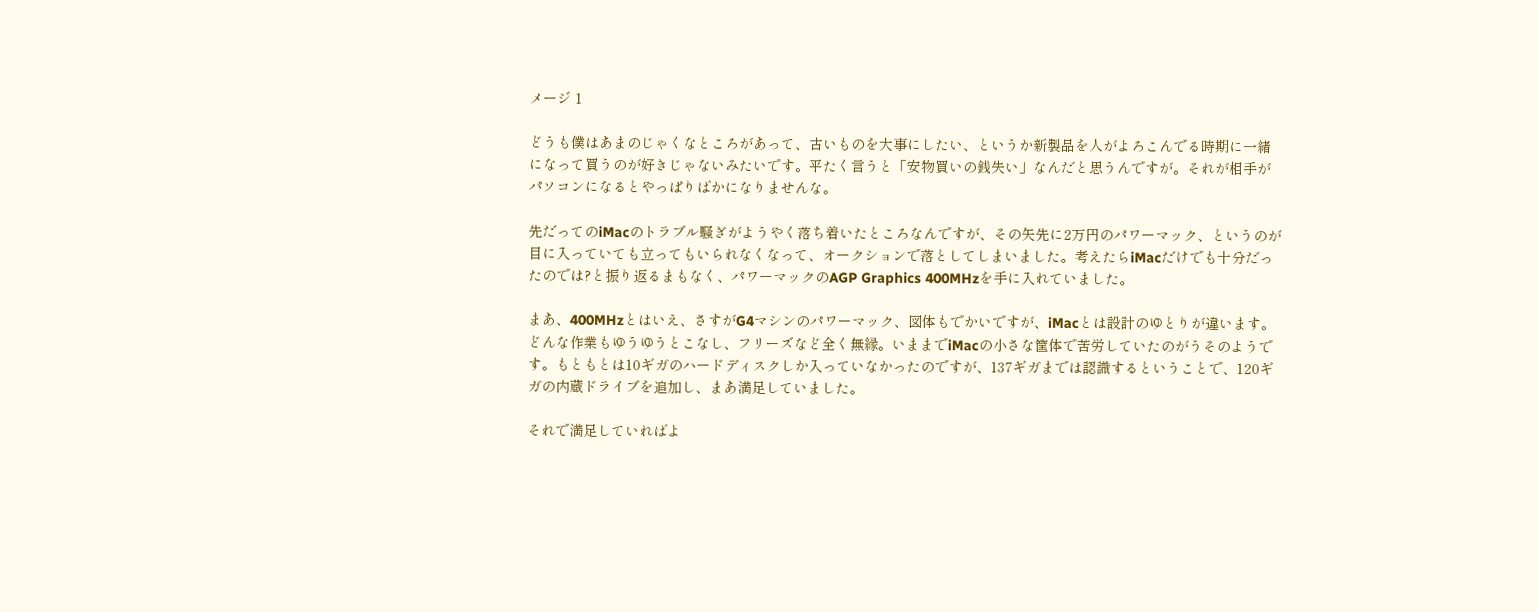メージ 1

どうも僕はあまのじゃくなところがあって、古いものを大事にしたい、というか新製品を人がよろこんでる時期に一緒になって買うのが好きじゃないみたいです。平たく言うと「安物買いの銭失い」なんだと思うんですが。それが相手がパソコンになるとやっぱりばかになりませんな。

先だってのiMacのトラブル騒ぎがようやく落ち着いたところなんですが、その矢先に2万円のパワーマック、というのが目に入っていても立ってもいられなくなって、オークションで落としてしまいました。考えたらiMacだけでも十分だったのでは?と振り返るまもなく、パワーマックのAGP Graphics 400MHzを手に入れていました。

まあ、400MHzとはいえ、さすがG4マシンのパワーマック、図体もでかいですが、iMacとは設計のゆとりが違います。どんな作業もゆうゆうとこなし、フリーズなど全く無縁。いままでiMacの小さな筐体で苦労していたのがうそのようです。もともとは10ギガのハードディスクしか入っていなかったのですが、137ギガまでは認識するということで、120ギガの内蔵ドライブを追加し、まあ満足していました。

それで満足していればよ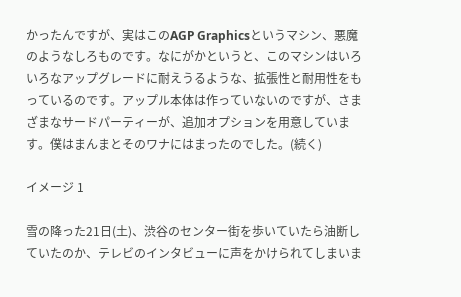かったんですが、実はこのAGP Graphicsというマシン、悪魔のようなしろものです。なにがかというと、このマシンはいろいろなアップグレードに耐えうるような、拡張性と耐用性をもっているのです。アップル本体は作っていないのですが、さまざまなサードパーティーが、追加オプションを用意しています。僕はまんまとそのワナにはまったのでした。(続く)

イメージ 1

雪の降った21日(土)、渋谷のセンター街を歩いていたら油断していたのか、テレビのインタビューに声をかけられてしまいま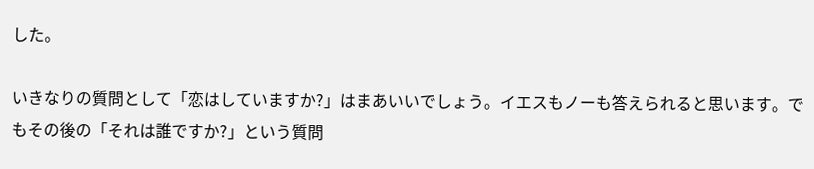した。

いきなりの質問として「恋はしていますか?」はまあいいでしょう。イエスもノーも答えられると思います。でもその後の「それは誰ですか?」という質問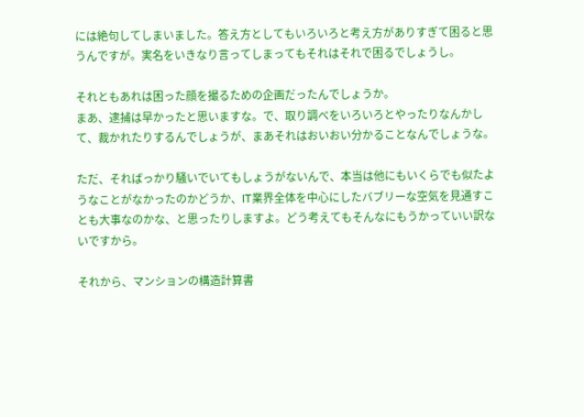には絶句してしまいました。答え方としてもいろいろと考え方がありすぎて困ると思うんですが。実名をいきなり言ってしまってもそれはそれで困るでしょうし。

それともあれは困った顔を撮るための企画だったんでしょうか。
まあ、逮捕は早かったと思いますな。で、取り調べをいろいろとやったりなんかして、裁かれたりするんでしょうが、まあそれはおいおい分かることなんでしょうな。

ただ、そればっかり騒いでいてもしょうがないんで、本当は他にもいくらでも似たようなことがなかったのかどうか、IT業界全体を中心にしたバブリーな空気を見通すことも大事なのかな、と思ったりしますよ。どう考えてもそんなにもうかっていい訳ないですから。

それから、マンションの構造計算書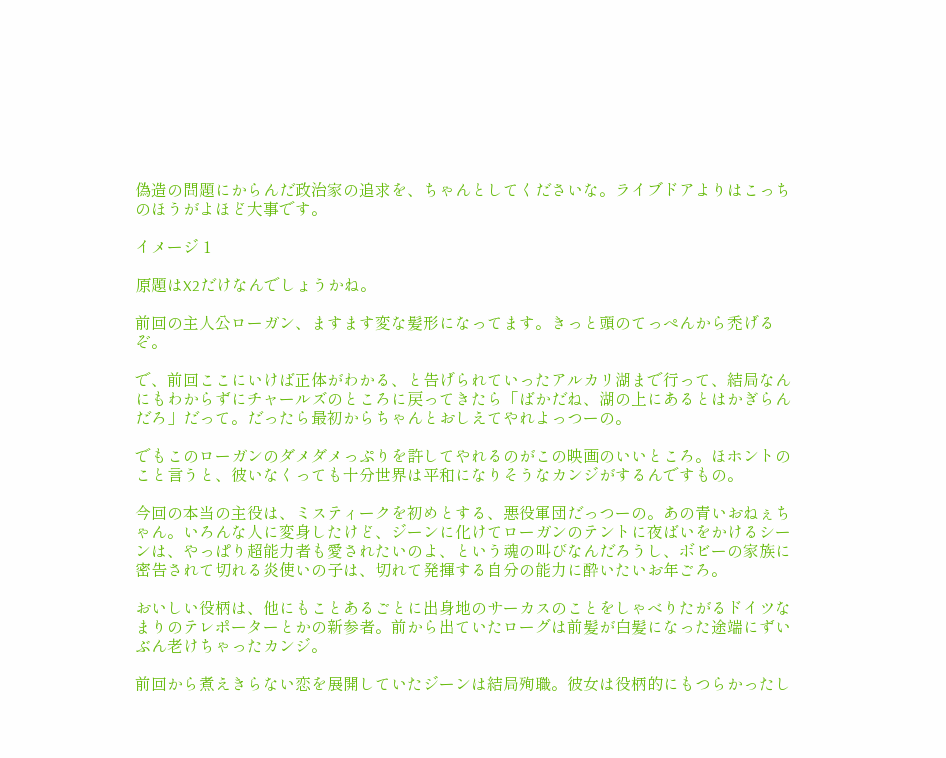偽造の問題にからんだ政治家の追求を、ちゃんとしてくださいな。ライブドアよりはこっちのほうがよほど大事です。

イメージ 1

原題はX2だけなんでしょうかね。

前回の主人公ローガン、ますます変な髪形になってます。きっと頭のてっぺんから禿げるぞ。

で、前回ここにいけば正体がわかる、と告げられていったアルカリ湖まで行って、結局なんにもわからずにチャールズのところに戻ってきたら「ばかだね、湖の上にあるとはかぎらんだろ」だって。だったら最初からちゃんとおしえてやれよっつーの。

でもこのローガンのダメダメっぷりを許してやれるのがこの映画のいいところ。ほホントのこと言うと、彼いなくっても十分世界は平和になりそうなカンジがするんですもの。

今回の本当の主役は、ミスティークを初めとする、悪役軍団だっつーの。あの青いおねぇちゃん。いろんな人に変身したけど、ジーンに化けてローガンのテントに夜ばいをかけるシーンは、やっぱり超能力者も愛されたいのよ、という魂の叫びなんだろうし、ボビーの家族に密告されて切れる炎使いの子は、切れて発揮する自分の能力に酔いたいお年ごろ。

おいしい役柄は、他にもことあるごとに出身地のサーカスのことをしゃべりたがるドイツなまりのテレポーターとかの新参者。前から出ていたローグは前髪が白髪になった途端にずいぶん老けちゃったカンジ。

前回から煮えきらない恋を展開していたジーンは結局殉職。彼女は役柄的にもつらかったし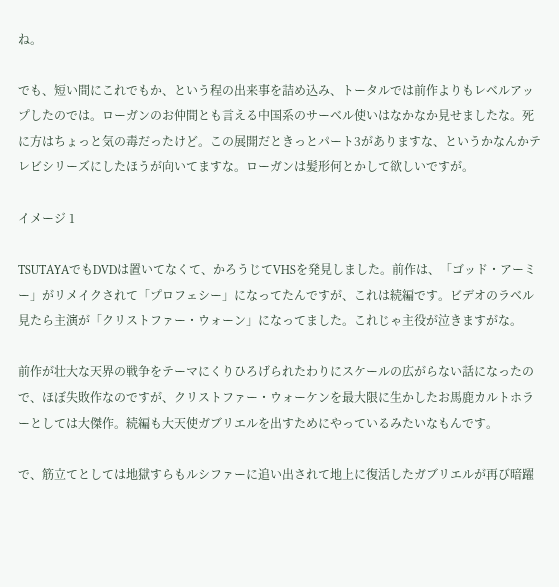ね。

でも、短い間にこれでもか、という程の出来事を詰め込み、トータルでは前作よりもレベルアップしたのでは。ローガンのお仲間とも言える中国系のサーベル使いはなかなか見せましたな。死に方はちょっと気の毒だったけど。この展開だときっとパート3がありますな、というかなんかテレビシリーズにしたほうが向いてますな。ローガンは髪形何とかして欲しいですが。

イメージ 1

TSUTAYAでもDVDは置いてなくて、かろうじてVHSを発見しました。前作は、「ゴッド・アーミー」がリメイクされて「プロフェシー」になってたんですが、これは続編です。ビデオのラベル見たら主演が「クリストファー・ウォーン」になってました。これじゃ主役が泣きますがな。

前作が壮大な天界の戦争をテーマにくりひろげられたわりにスケールの広がらない話になったので、ほぼ失敗作なのですが、クリストファー・ウォーケンを最大限に生かしたお馬鹿カルトホラーとしては大傑作。続編も大天使ガブリエルを出すためにやっているみたいなもんです。

で、筋立てとしては地獄すらもルシファーに追い出されて地上に復活したガブリエルが再び暗躍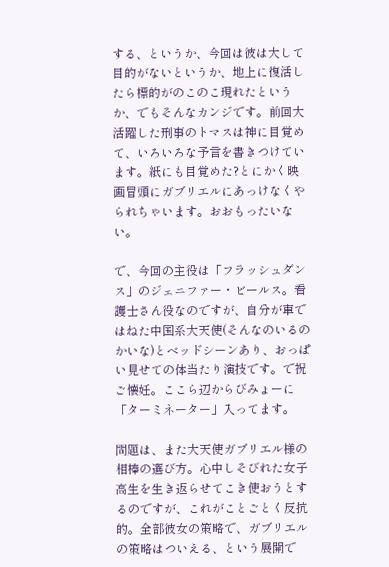する、というか、今回は彼は大して目的がないというか、地上に復活したら標的がのこのこ現れたというか、でもそんなカンジです。前回大活躍した刑事のトマスは神に目覚めて、いろいろな予言を書きつけています。紙にも目覚めた?とにかく映画冒頭にガブリエルにあっけなくやられちゃいます。おおもったいない。

で、今回の主役は「フラッシュダンス」のジェニファー・ビールス。看護士さん役なのですが、自分が車ではねた中国系大天使(そんなのいるのかいな)とベッドシーンあり、おっぱい見せての体当たり演技です。で祝ご懐妊。ここら辺からびみょーに「ターミネーター」入ってます。

問題は、また大天使ガブリエル様の相棒の選び方。心中しそびれた女子高生を生き返らせてこき使おうとするのですが、これがことごとく反抗的。全部彼女の策略で、ガブリエルの策略はついえる、という展開で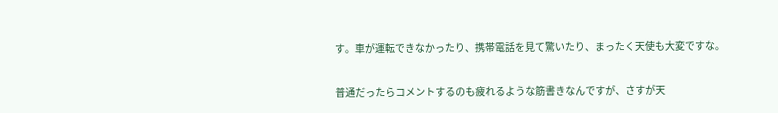す。車が運転できなかったり、携帯電話を見て驚いたり、まったく天使も大変ですな。

普通だったらコメントするのも疲れるような筋書きなんですが、さすが天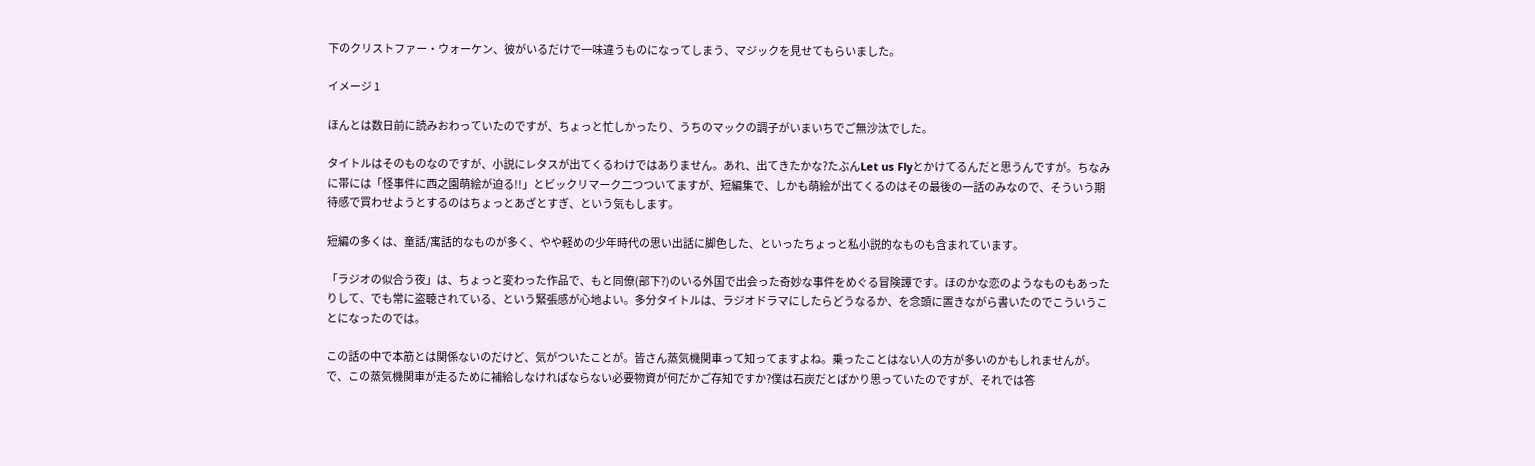下のクリストファー・ウォーケン、彼がいるだけで一味違うものになってしまう、マジックを見せてもらいました。

イメージ 1

ほんとは数日前に読みおわっていたのですが、ちょっと忙しかったり、うちのマックの調子がいまいちでご無沙汰でした。

タイトルはそのものなのですが、小説にレタスが出てくるわけではありません。あれ、出てきたかな?たぶんLet us Flyとかけてるんだと思うんですが。ちなみに帯には「怪事件に西之園萌絵が迫る!!」とビックリマーク二つついてますが、短編集で、しかも萌絵が出てくるのはその最後の一話のみなので、そういう期待感で買わせようとするのはちょっとあざとすぎ、という気もします。

短編の多くは、童話/寓話的なものが多く、やや軽めの少年時代の思い出話に脚色した、といったちょっと私小説的なものも含まれています。

「ラジオの似合う夜」は、ちょっと変わった作品で、もと同僚(部下?)のいる外国で出会った奇妙な事件をめぐる冒険譚です。ほのかな恋のようなものもあったりして、でも常に盗聴されている、という緊張感が心地よい。多分タイトルは、ラジオドラマにしたらどうなるか、を念頭に置きながら書いたのでこういうことになったのでは。

この話の中で本筋とは関係ないのだけど、気がついたことが。皆さん蒸気機関車って知ってますよね。乗ったことはない人の方が多いのかもしれませんが。で、この蒸気機関車が走るために補給しなければならない必要物資が何だかご存知ですか?僕は石炭だとばかり思っていたのですが、それでは答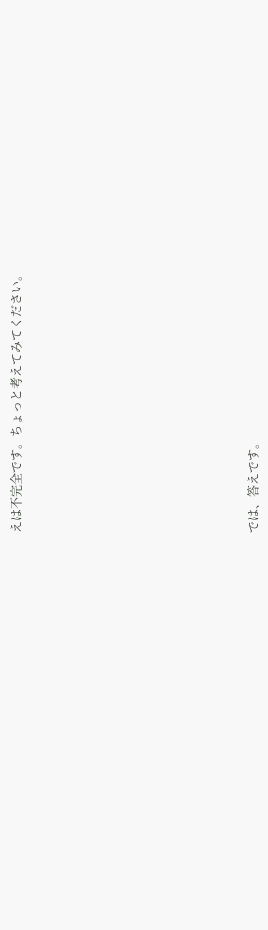えは不完全です。ちょっと考えてみてください。











では、答えです。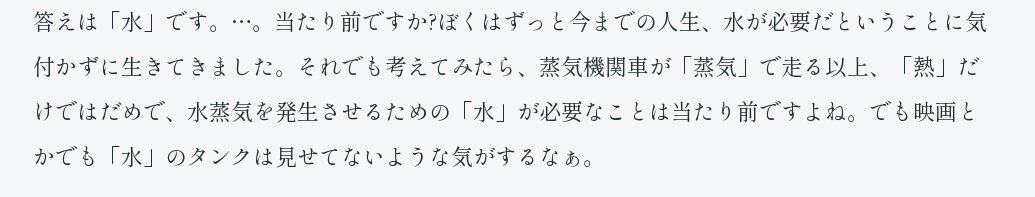答えは「水」です。…。当たり前ですか?ぼくはずっと今までの人生、水が必要だということに気付かずに生きてきました。それでも考えてみたら、蒸気機関車が「蒸気」で走る以上、「熱」だけではだめで、水蒸気を発生させるための「水」が必要なことは当たり前ですよね。でも映画とかでも「水」のタンクは見せてないような気がするなぁ。